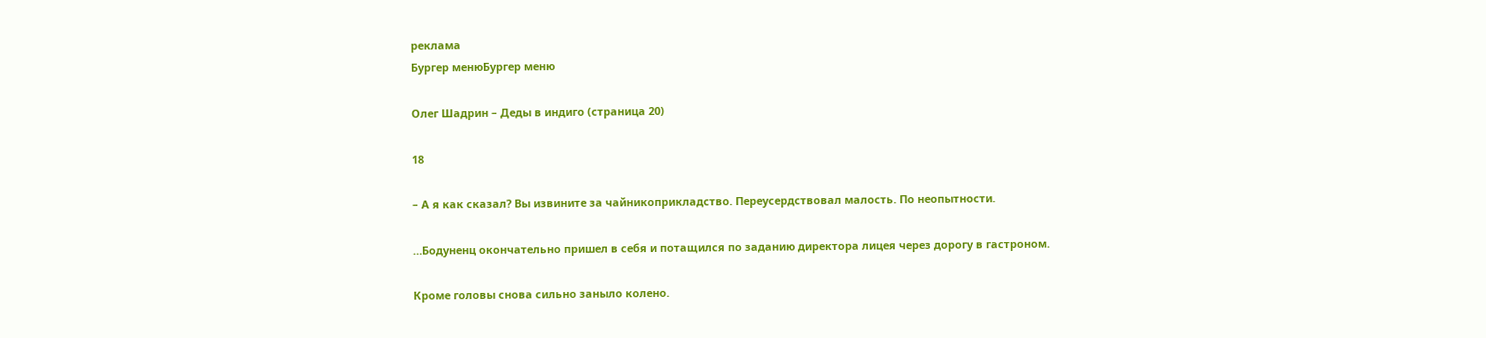реклама
Бургер менюБургер меню

Олег Шадрин – Деды в индиго (страница 20)

18

– А я как сказал? Вы извините за чайникоприкладство. Переусердствовал малость. По неопытности.

…Бодуненц окончательно пришел в себя и потащился по заданию директора лицея через дорогу в гастроном.

Кроме головы снова сильно заныло колено.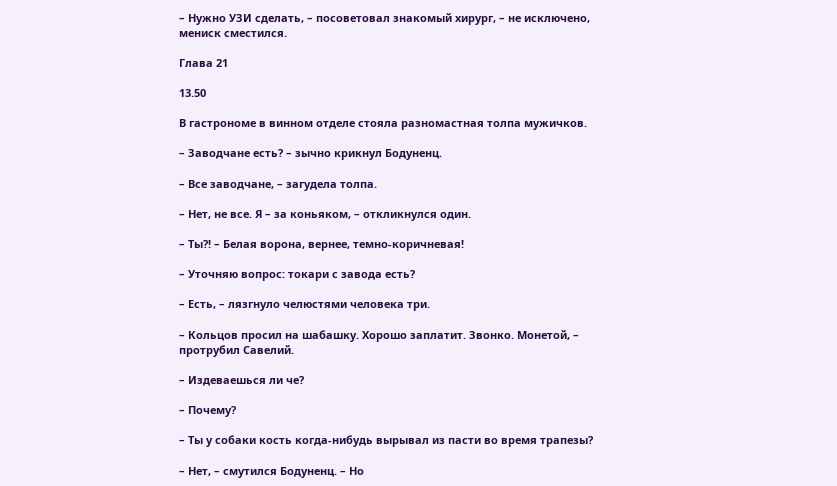– Нужно УЗИ сделать, – посоветовал знакомый хирург, – не исключено, мениск сместился.

Глава 21

13.50

В гастрономе в винном отделе стояла разномастная толпа мужичков.

– Заводчане есть? – зычно крикнул Бодуненц.

– Все заводчане, – загудела толпа.

– Нет, не все. Я – за коньяком, – откликнулся один.

– Ты?! – Белая ворона, вернее, темно-коричневая!

– Уточняю вопрос: токари с завода есть?

– Есть, – лязгнуло челюстями человека три.

– Кольцов просил на шабашку. Хорошо заплатит. Звонко. Монетой, – протрубил Савелий.

– Издеваешься ли че?

– Почему?

– Ты у собаки кость когда-нибудь вырывал из пасти во время трапезы?

– Нет, – смутился Бодуненц. – Но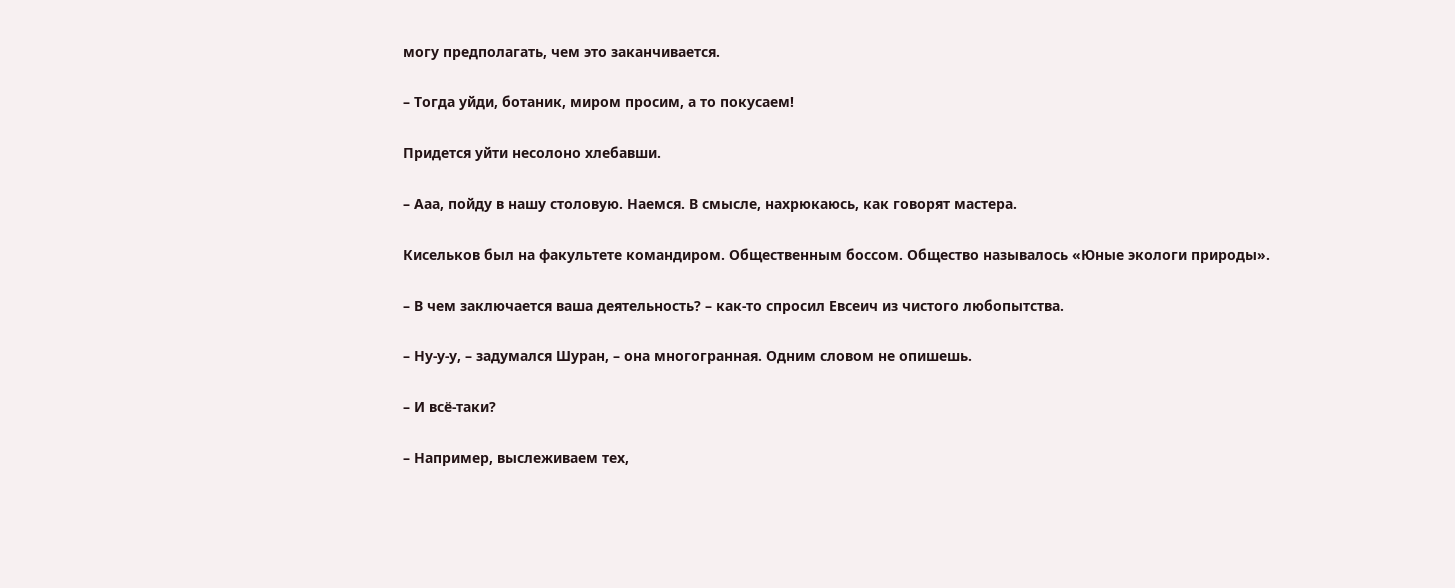могу предполагать, чем это заканчивается.

– Тогда уйди, ботаник, миром просим, а то покусаем!

Придется уйти несолоно хлебавши.

– Ааа, пойду в нашу столовую. Наемся. В смысле, нахрюкаюсь, как говорят мастера.

Кисельков был на факультете командиром. Общественным боссом. Общество называлось «Юные экологи природы».

– В чем заключается ваша деятельность? – как-то спросил Евсеич из чистого любопытства.

– Ну-у-у, – задумался Шуран, – она многогранная. Одним словом не опишешь.

– И всё-таки?

– Например, выслеживаем тех,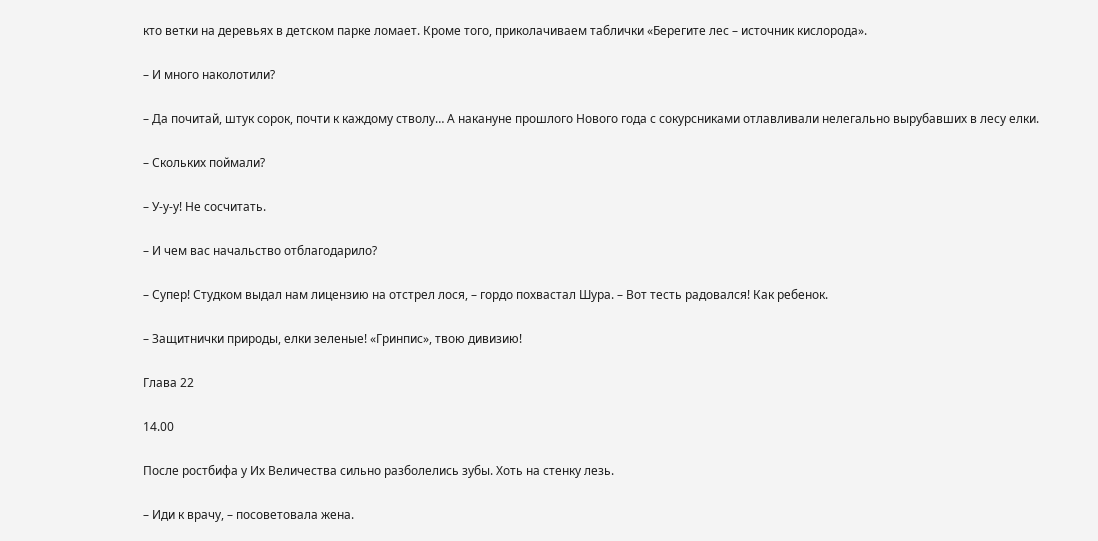кто ветки на деревьях в детском парке ломает. Кроме того, приколачиваем таблички «Берегите лес – источник кислорода».

– И много наколотили?

– Да почитай, штук сорок, почти к каждому стволу… А накануне прошлого Нового года с сокурсниками отлавливали нелегально вырубавших в лесу елки.

– Скольких поймали?

– У-у-у! Не сосчитать.

– И чем вас начальство отблагодарило?

– Супер! Студком выдал нам лицензию на отстрел лося, – гордо похвастал Шура. – Вот тесть радовался! Как ребенок.

– Защитнички природы, елки зеленые! «Гринпис», твою дивизию!

Глава 22

14.00

После ростбифа у Их Величества сильно разболелись зубы. Хоть на стенку лезь.

– Иди к врачу, – посоветовала жена.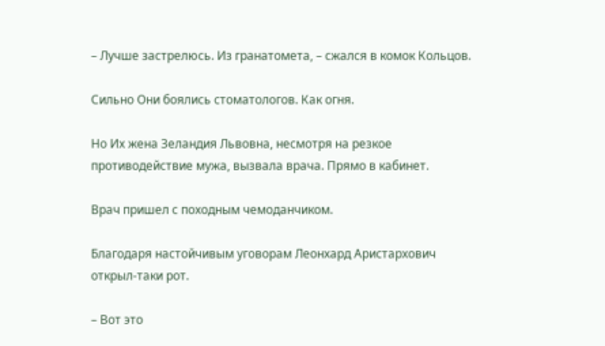– Лучше застрелюсь. Из гранатомета, – сжался в комок Кольцов.

Сильно Они боялись стоматологов. Как огня.

Но Их жена Зеландия Львовна, несмотря на резкое противодействие мужа, вызвала врача. Прямо в кабинет.

Врач пришел с походным чемоданчиком.

Благодаря настойчивым уговорам Леонхард Аристархович открыл-таки рот.

– Вот это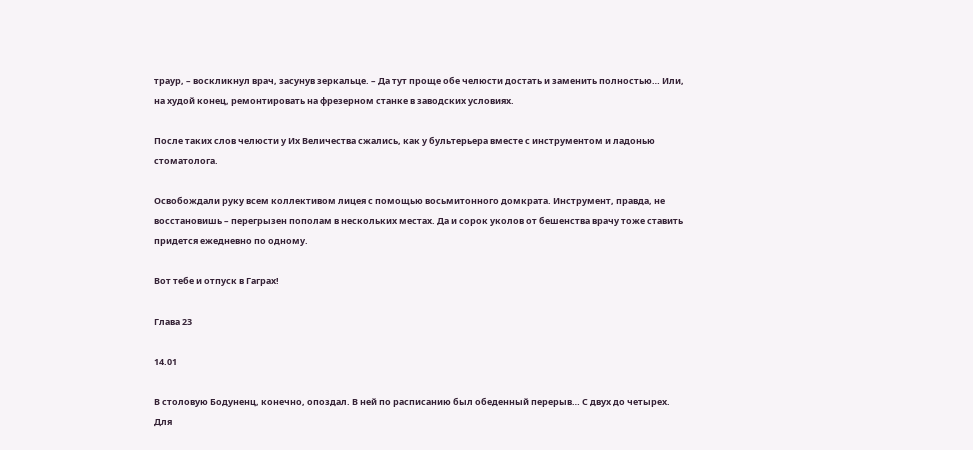траур, – воскликнул врач, засунув зеркальце. – Да тут проще обе челюсти достать и заменить полностью… Или, на худой конец, ремонтировать на фрезерном станке в заводских условиях.

После таких слов челюсти у Их Величества сжались, как у бультерьера вместе с инструментом и ладонью стоматолога.

Освобождали руку всем коллективом лицея с помощью восьмитонного домкрата. Инструмент, правда, не восстановишь – перегрызен пополам в нескольких местах. Да и сорок уколов от бешенства врачу тоже ставить придется ежедневно по одному.

Вот тебе и отпуск в Гаграх!

Глава 23

14.01

В столовую Бодуненц, конечно, опоздал. В ней по расписанию был обеденный перерыв… С двух до четырех. Для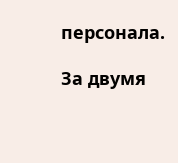персонала.

За двумя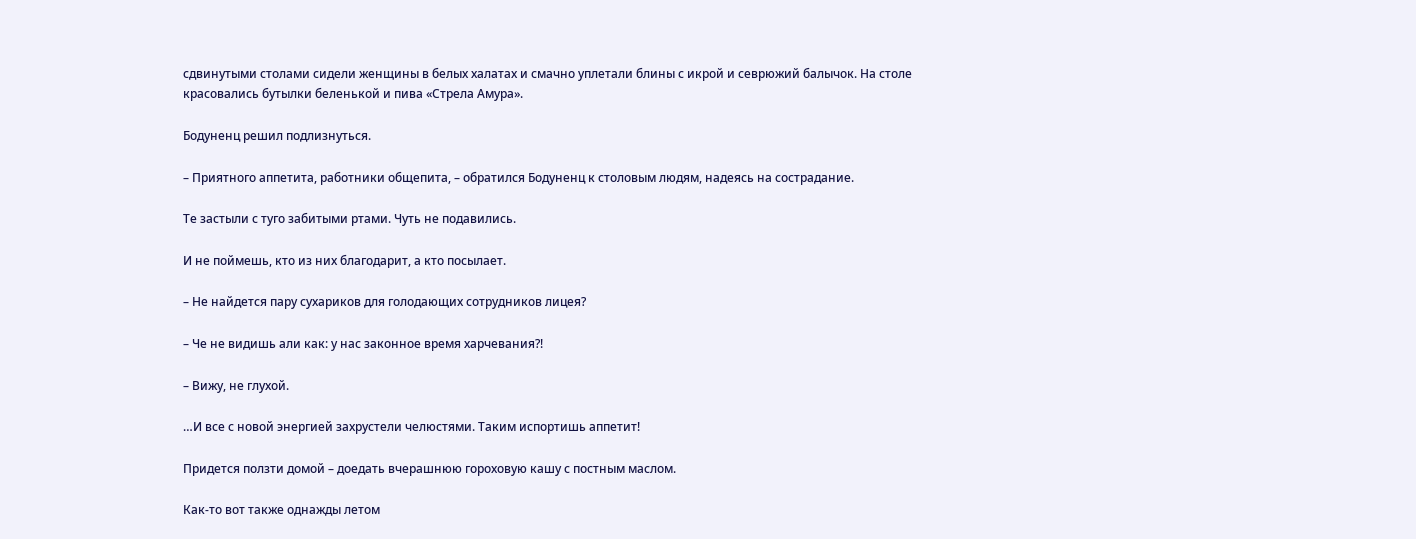сдвинутыми столами сидели женщины в белых халатах и смачно уплетали блины с икрой и севрюжий балычок. На столе красовались бутылки беленькой и пива «Стрела Амура».

Бодуненц решил подлизнуться.

– Приятного аппетита, работники общепита, – обратился Бодуненц к столовым людям, надеясь на сострадание.

Те застыли с туго забитыми ртами. Чуть не подавились.

И не поймешь, кто из них благодарит, а кто посылает.

– Не найдется пару сухариков для голодающих сотрудников лицея?

– Че не видишь али как: у нас законное время харчевания?!

– Вижу, не глухой.

…И все с новой энергией захрустели челюстями. Таким испортишь аппетит!

Придется ползти домой – доедать вчерашнюю гороховую кашу с постным маслом.

Как-то вот также однажды летом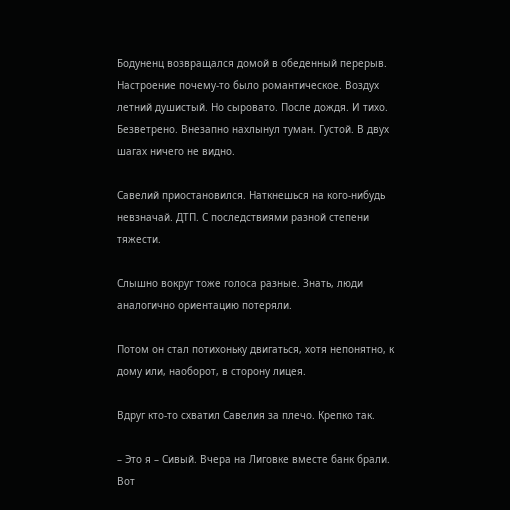Бодуненц возвращался домой в обеденный перерыв. Настроение почему-то было романтическое. Воздух летний душистый. Но сыровато. После дождя. И тихо. Безветрено. Внезапно нахлынул туман. Густой. В двух шагах ничего не видно.

Савелий приостановился. Наткнешься на кого-нибудь невзначай. ДТП. С последствиями разной степени тяжести.

Слышно вокруг тоже голоса разные. Знать, люди аналогично ориентацию потеряли.

Потом он стал потихоньку двигаться, хотя непонятно, к дому или, наоборот, в сторону лицея.

Вдруг кто-то схватил Савелия за плечо. Крепко так.

– Это я – Сивый. Вчера на Лиговке вместе банк брали. Вот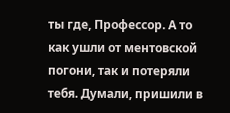ты где, Профессор. А то как ушли от ментовской погони, так и потеряли тебя. Думали, пришили в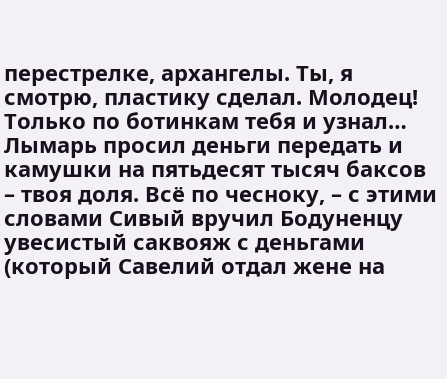перестрелке, архангелы. Ты, я смотрю, пластику сделал. Молодец! Только по ботинкам тебя и узнал… Лымарь просил деньги передать и камушки на пятьдесят тысяч баксов – твоя доля. Всё по чесноку, – с этими словами Сивый вручил Бодуненцу увесистый саквояж с деньгами (который Савелий отдал жене на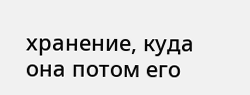хранение, куда она потом его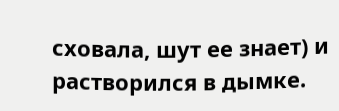сховала, шут ее знает) и растворился в дымке.